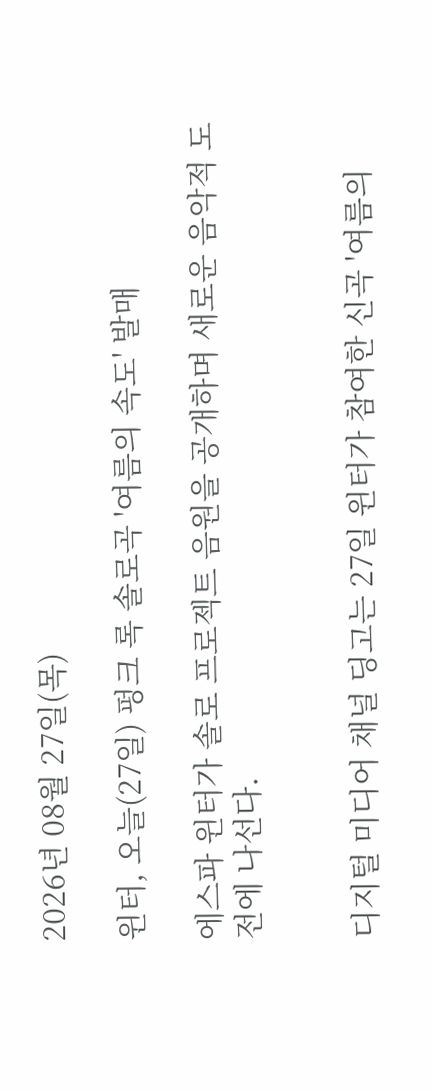2026년 08월 27일(목)

윈터, 오늘(27일) 펑크 록 솔로곡 '여름의 속도' 발매

에스파 윈터가 솔로 프로젝트 음원을 공개하며 새로운 음악적 도전에 나선다.


디지털 미디어 채널 딩고는 27일 윈터가 참여한 신곡 '여름의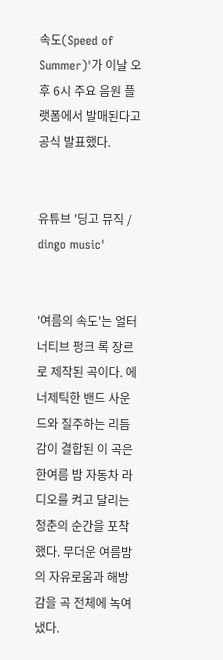속도(Speed of Summer)'가 이날 오후 6시 주요 음원 플랫폼에서 발매된다고 공식 발표했다.


유튜브 '딩고 뮤직 / dingo music'


'여름의 속도'는 얼터너티브 펑크 록 장르로 제작된 곡이다. 에너제틱한 밴드 사운드와 질주하는 리듬감이 결합된 이 곡은 한여름 밤 자동차 라디오를 켜고 달리는 청춘의 순간을 포착했다. 무더운 여름밤의 자유로움과 해방감을 곡 전체에 녹여냈다.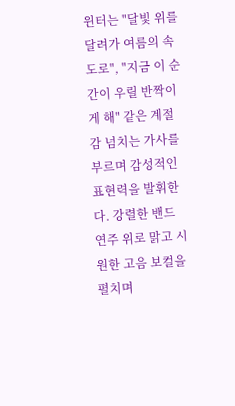윈터는 "달빛 위를 달려가 여름의 속도로", "지금 이 순간이 우릴 반짝이게 해" 같은 계절감 넘치는 가사를 부르며 감성적인 표현력을 발휘한다. 강렬한 밴드 연주 위로 맑고 시원한 고음 보컬을 펼치며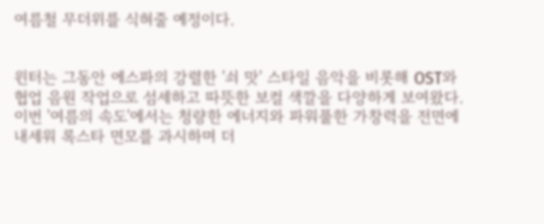여름철 무더위를 식혀줄 예정이다.


윈터는 그동안 에스파의 강렬한 '쇠 맛' 스타일 음악을 비롯해 OST와 협업 음원 작업으로 섬세하고 따뜻한 보컬 색깔을 다양하게 보여왔다. 이번 '여름의 속도'에서는 청량한 에너지와 파워풀한 가창력을 전면에 내세워 록스타 면모를 과시하며 더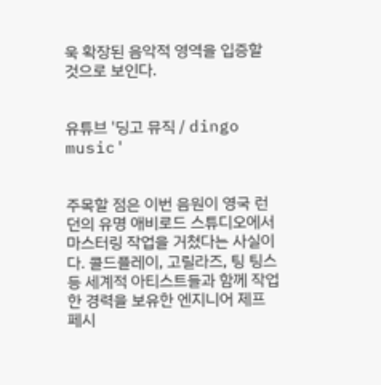욱 확장된 음악적 영역을 입증할 것으로 보인다.


유튜브 '딩고 뮤직 / dingo music'


주목할 점은 이번 음원이 영국 런던의 유명 애비로드 스튜디오에서 마스터링 작업을 거쳤다는 사실이다. 콜드플레이, 고릴라즈, 팅 팅스 등 세계적 아티스트들과 함께 작업한 경력을 보유한 엔지니어 제프 페시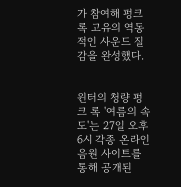가 참여해 펑크 록 고유의 역동적인 사운드 질감을 완성했다.


윈터의 청량 펑크 록 '여름의 속도'는 27일 오후 6시 각종 온라인 음원 사이트를 통해 공개된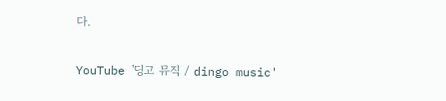다.


YouTube '딩고 뮤직 / dingo music'